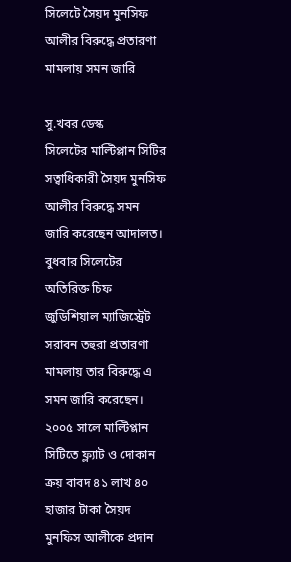সিলেটে সৈয়দ মুনসিফ আলীর বিরুদ্ধে প্রতারণা মামলায় সমন জারি

সু.খবর ডেস্ক
সিলেটের মাল্টিপ্লান সিটির সত্বাধিকারী সৈয়দ মুনসিফ আলীর বিরুদ্ধে সমন জারি করেছেন আদালত। বুধবার সিলেটের অতিরিক্ত চিফ জুডিশিয়াল ম্যাজিস্ট্রেট সরাবন তহুরা প্রতারণা মামলায় তার বিরুদ্ধে এ সমন জারি করেছেন।
২০০৫ সালে মাল্টিপ্লান সিটিতে ফ্ল্যাট ও দোকান ক্রয় বাবদ ৪১ লাখ ৪০ হাজার টাকা সৈয়দ মুনফিস আলীকে প্রদান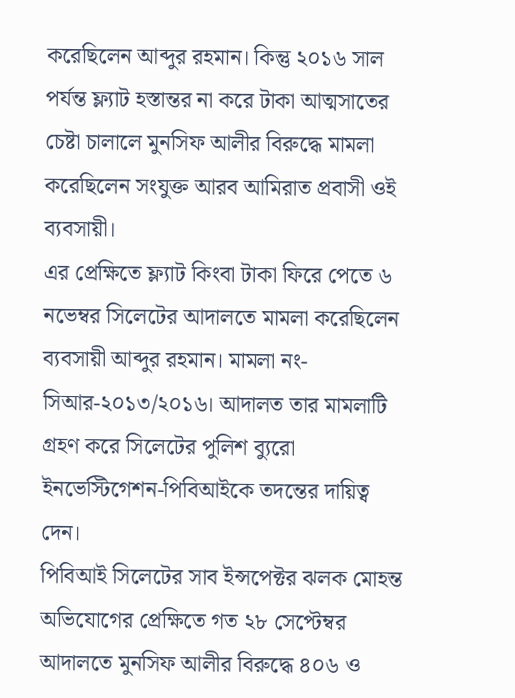করেছিলেন আব্দুর রহমান। কিন্তু ২০১৬ সাল পর্যন্ত ফ্ল্যাট হস্তান্তর না করে টাকা আত্মসাতের চেষ্টা চালালে মুনসিফ আলীর বিরুদ্ধে মামলা করেছিলেন সংযুক্ত আরব আমিরাত প্রবাসী ওই ব্যবসায়ী।
এর প্রেক্ষিতে ফ্ল্যাট কিংবা টাকা ফিরে পেতে ৬ নভেম্বর সিলেটের আদালতে মামলা করেছিলেন ব্যবসায়ী আব্দুর রহমান। মামলা নং-সিআর-২০১৩/২০১৬। আদালত তার মামলাটি গ্রহণ করে সিলেটের পুলিশ ব্যুরো ইনভেস্টিগেশন-পিবিআইকে তদন্তের দায়িত্ব
দেন।
পিবিআই সিলেটের সাব ইন্সপেক্টর ঝলক মোহন্ত অভিযোগের প্রেক্ষিতে গত ২৮ সেপ্টেম্বর আদালতে মুনসিফ আলীর বিরুদ্ধে ৪০৬ ও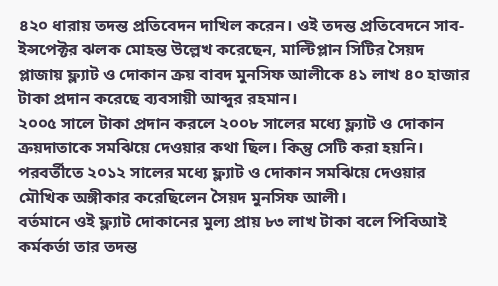৪২০ ধারায় তদন্ত প্রতিবেদন দাখিল করেন। ওই তদন্ত প্রতিবেদনে সাব-ইন্সপেক্টর ঝলক মোহন্ত উল্লেখ করেছেন, মাল্টিপ্লান সিটির সৈয়দ প্লাজায় ফ্ল্যাট ও দোকান ক্রয় বাবদ মুনসিফ আলীকে ৪১ লাখ ৪০ হাজার টাকা প্রদান করেছে ব্যবসায়ী আব্দুর রহমান।
২০০৫ সালে টাকা প্রদান করলে ২০০৮ সালের মধ্যে ফ্ল্যাট ও দোকান ক্রয়দাতাকে সমঝিয়ে দেওয়ার কথা ছিল। কিন্তু সেটি করা হয়নি। পরবর্তীতে ২০১২ সালের মধ্যে ফ্ল্যাট ও দোকান সমঝিয়ে দেওয়ার মৌখিক অঙ্গীকার করেছিলেন সৈয়দ মুনসিফ আলী।
বর্তমানে ওই ফ্ল্যাট দোকানের মুল্য প্রায় ৮৩ লাখ টাকা বলে পিবিআই কর্মকর্তা তার তদন্ত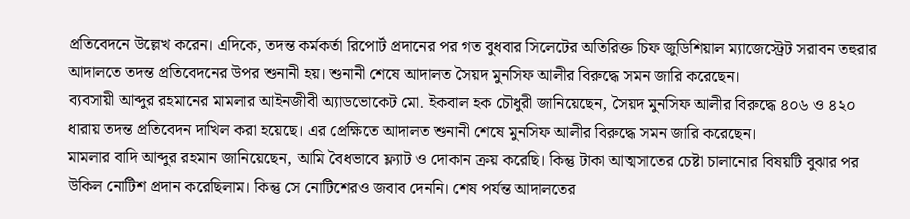প্রতিবেদনে উল্লেখ করেন। এদিকে, তদন্ত কর্মকর্তা রিপোর্ট প্রদানের পর গত বুধবার সিলেটের অতিরিক্ত চিফ জুডিশিয়াল ম্যাজেস্ট্রেট সরাবন তহুরার আদালতে তদন্ত প্রতিবেদনের উপর শুনানী হয়। শুনানী শেষে আদালত সৈয়দ মুনসিফ আলীর বিরুদ্ধে সমন জারি করেছেন।
ব্যবসায়ী আব্দুর রহমানের মামলার আইনজীবী অ্যাডভোকেট মো. ইকবাল হক চৌধুরী জানিয়েছেন, সৈয়দ মুনসিফ আলীর বিরুদ্ধে ৪০৬ ও ৪২০ ধারায় তদন্ত প্রতিবেদন দাখিল করা হয়েছে। এর প্রেক্ষিতে আদালত শুনানী শেষে মুনসিফ আলীর বিরুদ্ধে সমন জারি করেছেন।
মামলার বাদি আব্দুর রহমান জানিয়েছেন, আমি বৈধভাবে ফ্ল্যাট ও দোকান ক্রয় করেছি। কিন্তু টাকা আত্মসাতের চেষ্টা চালানোর বিষয়টি বুঝার পর উকিল নোটিশ প্রদান করেছিলাম। কিন্তু সে নোটিশেরও জবাব দেননি। শেষ পর্যন্ত আদালতের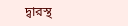দ্বারস্থ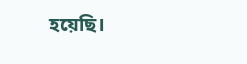হয়েছি।